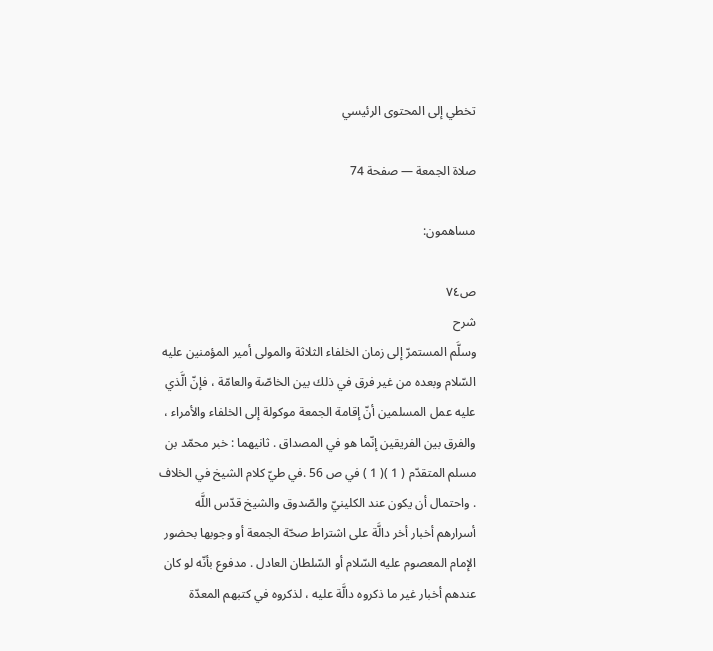تخطي إلى المحتوى الرئيسي

صلاة الجمعة — صفحة 74

مساهمون:

ص٧٤
شرح
وسلَّم المستمرّ إلى زمان الخلفاء الثلاثة والمولى أمير المؤمنين عليه السّلام وبعده من غير فرق في ذلك بين الخاصّة والعامّة ، فإنّ الَّذي عليه عمل المسلمين أنّ إقامة الجمعة موكولة إلى الخلفاء والأمراء ، والفرق بين الفريقين إنّما هو في المصداق . ثانيهما : خبر محمّد بن مسلم المتقدّم ( 1 )( 1 ) في ص 56 .في طيّ كلام الشيخ في الخلاف . واحتمال أن يكون عند الكلينيّ والصّدوق والشيخ قدّس اللَّه أسرارهم أخبار أخر دالَّة على اشتراط صحّة الجمعة أو وجوبها بحضور الإمام المعصوم عليه السّلام أو السّلطان العادل . مدفوع بأنّه لو كان عندهم أخبار غير ما ذكروه دالَّة عليه ، لذكروه في كتبهم المعدّة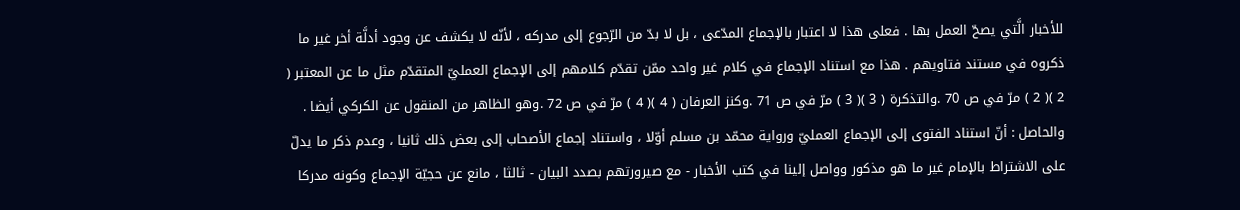للأخبار الَّتي يصحّ العمل بها . فعلى هذا لا اعتبار بالإجماع المدّعى ، بل لا بدّ من الرّجوع إلى مدركه ، لأنّه لا يكشف عن وجود أدلَّة أخر غير ما ذكروه في مستند فتاويهم . هذا مع استناد الإجماع في كلام غير واحد ممّن تقدّم كلامهم إلى الإجماع العمليّ المتقدّم مثل ما عن المعتبر ( 2 )( 2 ) مرّ في ص 70 .والتذكرة ( 3 )( 3 ) مرّ في ص 71 .وكنز العرفان ( 4 )( 4 ) مرّ في ص 72 .وهو الظاهر من المنقول عن الكركي أيضا . والحاصل : أنّ استناد الفتوى إلى الإجماع العمليّ ورواية محمّد بن مسلم أوّلا ، واستناد إجماع الأصحاب إلى بعض ذلك ثانيا ، وعدم ذكر ما يدلّ على الاشتراط بالإمام غير ما هو مذكور وواصل إلينا في كتب الأخبار - مع صيرورتهم بصدد البيان - ثالثا ، مانع عن حجيّة الإجماع وكونه مدركا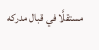مستقلَّا في قبال مدركه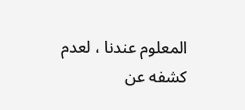المعلوم عندنا ، لعدم كشفه عن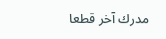مدرك آخر قطعا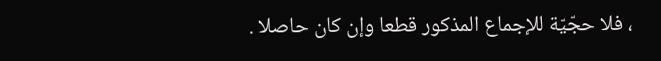، فلا حجّيّة للإجماع المذكور قطعا وإن كان حاصلا .